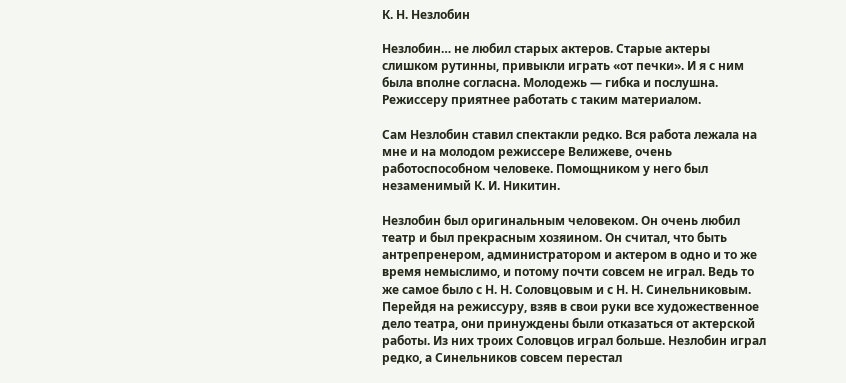К. Н. Незлобин

Незлобин… не любил старых актеров. Старые актеры слишком рутинны, привыкли играть «от печки». И я с ним была вполне согласна. Молодежь — гибка и послушна. Режиссеру приятнее работать с таким материалом.

Сам Незлобин ставил спектакли редко. Вся работа лежала на мне и на молодом режиссере Велижеве, очень работоспособном человеке. Помощником у него был незаменимый К. И. Никитин.

Незлобин был оригинальным человеком. Он очень любил театр и был прекрасным хозяином. Он считал, что быть антрепренером, администратором и актером в одно и то же время немыслимо, и потому почти совсем не играл. Ведь то же самое было с Н. Н. Соловцовым и с Н. Н. Синельниковым. Перейдя на режиссуру, взяв в свои руки все художественное дело театра, они принуждены были отказаться от актерской работы. Из них троих Соловцов играл больше. Незлобин играл редко, а Синельников совсем перестал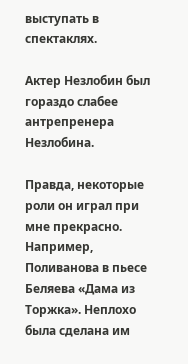выступать в спектаклях.

Актер Незлобин был гораздо слабее антрепренера Незлобина.

Правда, некоторые роли он играл при мне прекрасно. Например, Поливанова в пьесе Беляева «Дама из Торжка». Неплохо была сделана им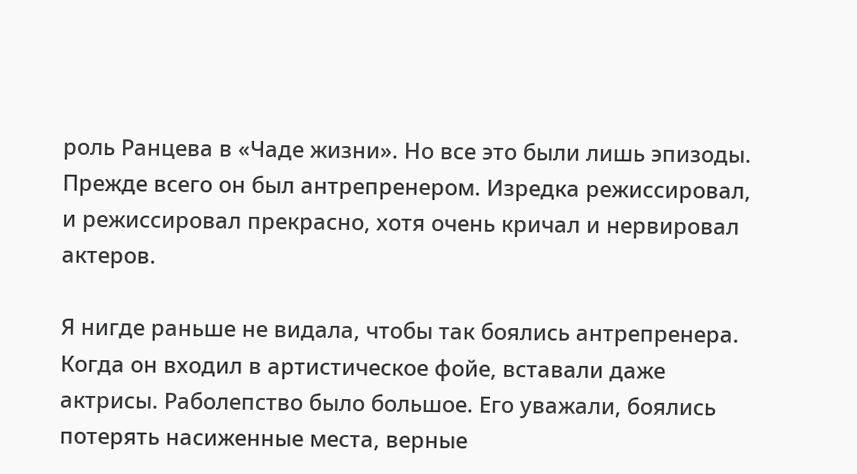роль Ранцева в «Чаде жизни». Но все это были лишь эпизоды. Прежде всего он был антрепренером. Изредка режиссировал, и режиссировал прекрасно, хотя очень кричал и нервировал актеров.

Я нигде раньше не видала, чтобы так боялись антрепренера. Когда он входил в артистическое фойе, вставали даже актрисы. Раболепство было большое. Его уважали, боялись потерять насиженные места, верные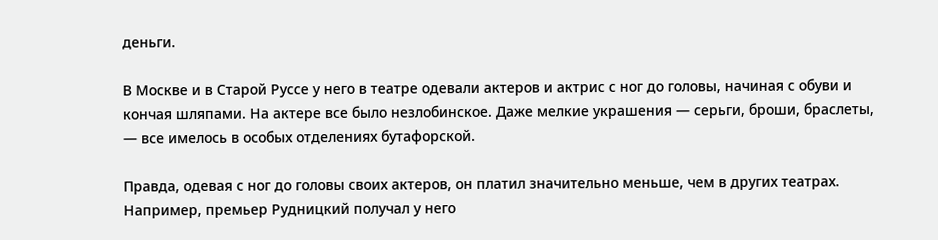деньги.

В Москве и в Старой Руссе у него в театре одевали актеров и актрис с ног до головы, начиная с обуви и кончая шляпами. На актере все было незлобинское. Даже мелкие украшения — серьги, броши, браслеты, — все имелось в особых отделениях бутафорской.

Правда, одевая с ног до головы своих актеров, он платил значительно меньше, чем в других театрах. Например, премьер Рудницкий получал у него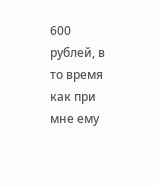600 рублей, в то время как при мне ему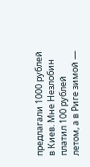предлагали 1000 рублей в Киев. Мне Незлобин платил 100 рублей летом, а в Риге зимой —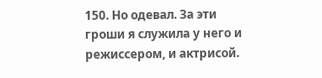150. Но одевал. За эти гроши я служила у него и режиссером, и актрисой.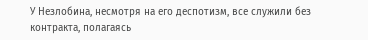У Незлобина, несмотря на его деспотизм, все служили без контракта, полагаясь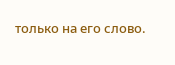только на его слово.